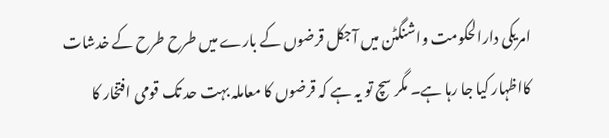امریکی دارالحکومت واشنگٹن میں آجکل قرضوں کے بارے میں طرح طرح کے خدشات کااظہار کیا جا رہا ہے۔ مگر سچ تو یہ ہے کہ قرضوں کا معاملہ بہت حد تک قومی افتخار کا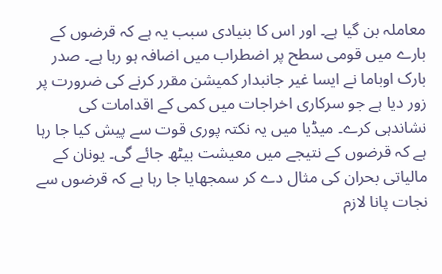معاملہ بن گیا ہے۔ اور اس کا بنیادی سبب یہ ہے کہ قرضوں کے بارے میں قومی سطح پر اضطراب میں اضافہ ہو رہا ہے۔ صدر بارک اوباما نے ایسا غیر جانبدار کمیشن مقرر کرنے کی ضرورت پر زور دیا ہے جو سرکاری اخراجات میں کمی کے اقدامات کی نشاندہی کرے۔ میڈیا میں یہ نکتہ پوری قوت سے پیش کیا جا رہا ہے کہ قرضوں کے نتیجے میں معیشت بیٹھ جائے گی۔ یونان کے مالیاتی بحران کی مثال دے کر سمجھایا جا رہا ہے کہ قرضوں سے نجات پانا لازم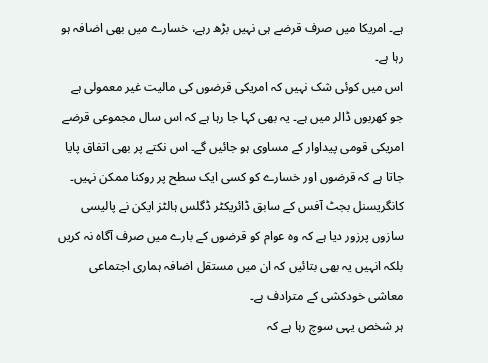ہے۔ امریکا میں صرف قرضے ہی نہیں بڑھ رہے، خسارے میں بھی اضافہ ہو رہا ہے۔
اس میں کوئی شک نہیں کہ امریکی قرضوں کی مالیت غیر معمولی ہے جو کھربوں ڈالر میں ہے۔ یہ بھی کہا جا رہا ہے کہ اس سال مجموعی قرضے امریکی قومی پیداوار کے مساوی ہو جائیں گے۔ اس نکتے پر بھی اتفاق پایا جاتا ہے کہ قرضوں اور خسارے کو کسی ایک سطح پر روکنا ممکن نہیں۔ کانگریسنل بجٹ آفس کے سابق ڈائریکٹر ڈگلس ہالٹز ایکن نے پالیسی سازوں پرزور دیا ہے کہ وہ عوام کو قرضوں کے بارے میں صرف آگاہ نہ کریں بلکہ انہیں یہ بھی بتائیں کہ ان میں مستقل اضافہ ہماری اجتماعی معاشی خودکشی کے مترادف ہے۔
ہر شخص یہی سوچ رہا ہے کہ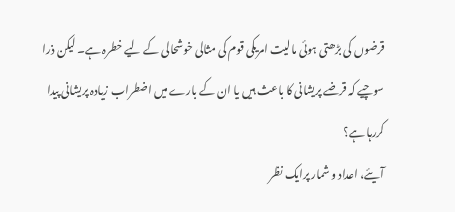قرضوں کی بڑھتی ہوئی مالیت امریکی قوم کی مثالی خوشحالی کے لیے خطرہ ہے۔ لیکن ذرا سوچیے کہ قرضے پریشانی کا باعث ہیں یا ان کے بارے میں اضطراب زیادہ پریشانی پیدا کررہا ہے؟
آیئے، اعداد و شمار پرایک نظر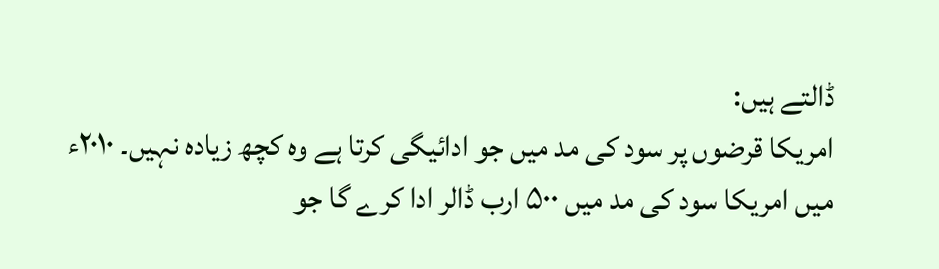ڈالتے ہیں:
امریکا قرضوں پر سود کی مد میں جو ادائیگی کرتا ہے وہ کچھ زیادہ نہیں۔ ۲۰۱۰ء میں امریکا سود کی مد میں ۵۰۰ ارب ڈالر ادا کرے گا جو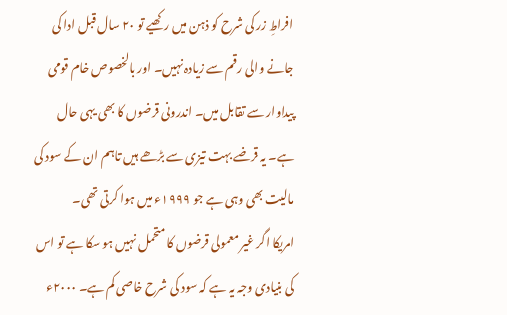افراطِ زر کی شرح کو ذہن میں رکھیے تو ۲۰ سال قبل ادا کی جانے والی رقم سے زیادہ نہیں۔ اور بالخصوص خام قومی پیداوار سے تقابل میں۔ اندرونی قرضوں کا بھی یہی حال ہے۔ یہ قرضے بہت تیزی سے بڑھے ہیں تاہم ان کے سود کی مالیت بھی وہی ہے جو ۱۹۹۹ء میں ہوا کرتی تھی۔
امریکا اگر غیر معمولی قرضوں کا متحمل نہیں ہو سکا ہے تو اس کی بنیادی وجہ یہ ہے کہ سود کی شرح خاصی کم ہے۔ ۲۰۰۰ء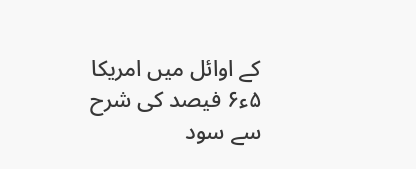کے اوائل میں امریکا ۵ء۶ فیصد کی شرح سے سود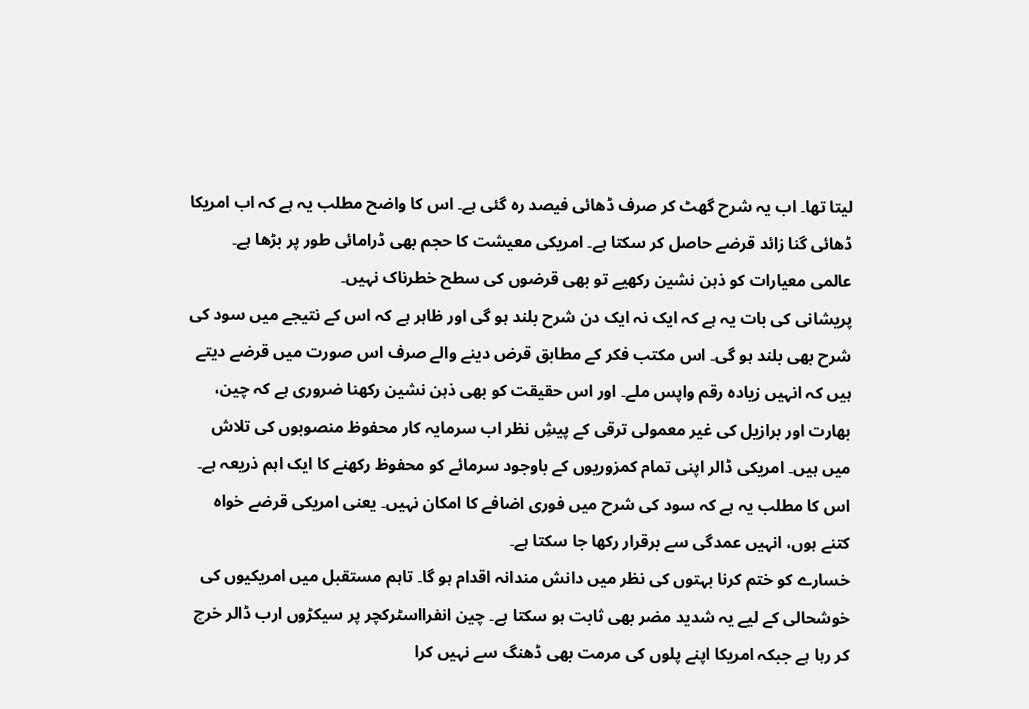لیتا تھا۔ اب یہ شرح گھٹ کر صرف ڈھائی فیصد رہ گئی ہے۔ اس کا واضح مطلب یہ ہے کہ اب امریکا ڈھائی گنا زائد قرضے حاصل کر سکتا ہے۔ امریکی معیشت کا حجم بھی ڈرامائی طور پر بڑھا ہے۔ عالمی معیارات کو ذہن نشین رکھیے تو بھی قرضوں کی سطح خطرناک نہیں۔
پریشانی کی بات یہ ہے کہ ایک نہ ایک دن شرح بلند ہو گی اور ظاہر ہے کہ اس کے نتیجے میں سود کی شرح بھی بلند ہو گی۔ اس مکتب فکر کے مطابق قرض دینے والے صرف اس صورت میں قرضے دیتے ہیں کہ انہیں زیادہ رقم واپس ملے۔ اور اس حقیقت کو بھی ذہن نشین رکھنا ضروری ہے کہ چین، بھارت اور برازیل کی غیر معمولی ترقی کے پیشِ نظر اب سرمایہ کار محفوظ منصوبوں کی تلاش میں ہیں۔ امریکی ڈالر اپنی تمام کمزوریوں کے باوجود سرمائے کو محفوظ رکھنے کا ایک اہم ذریعہ ہے۔ اس کا مطلب یہ ہے کہ سود کی شرح میں فوری اضافے کا امکان نہیں۔ یعنی امریکی قرضے خواہ کتنے ہوں، انہیں عمدگی سے برقرار رکھا جا سکتا ہے۔
خسارے کو ختم کرنا بہتوں کی نظر میں دانش مندانہ اقدام ہو گا۔ تاہم مستقبل میں امریکیوں کی خوشحالی کے لیے یہ شدید مضر بھی ثابت ہو سکتا ہے۔ چین انفرااسٹرکچر پر سیکڑوں ارب ڈالر خرچ کر رہا ہے جبکہ امریکا اپنے پلوں کی مرمت بھی ڈھنگ سے نہیں کرا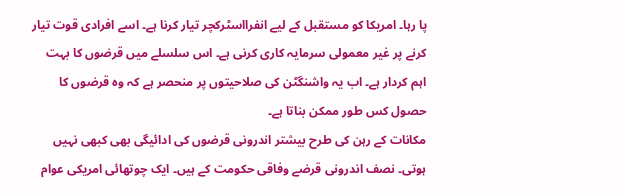پا رہا۔ امریکا کو مستقبل کے لیے انفرااسٹرکچر تیار کرنا ہے۔ اسے افرادی قوت تیار کرنے پر غیر معمولی سرمایہ کاری کرنی ہے۔ اس سلسلے میں قرضوں کا بہت اہم کردار ہے۔ اب یہ واشنگٹن کی صلاحیتوں پر منحصر ہے کہ وہ قرضوں کا حصول کس طور ممکن بناتا ہے۔
مکانات کے رہن کی طرح بیشتر اندرونی قرضوں کی ادائیگی بھی کبھی نہیں ہوتی۔ نصف اندرونی قرضے وفاقی حکومت کے ہیں۔ ایک چوتھائی امریکی عوام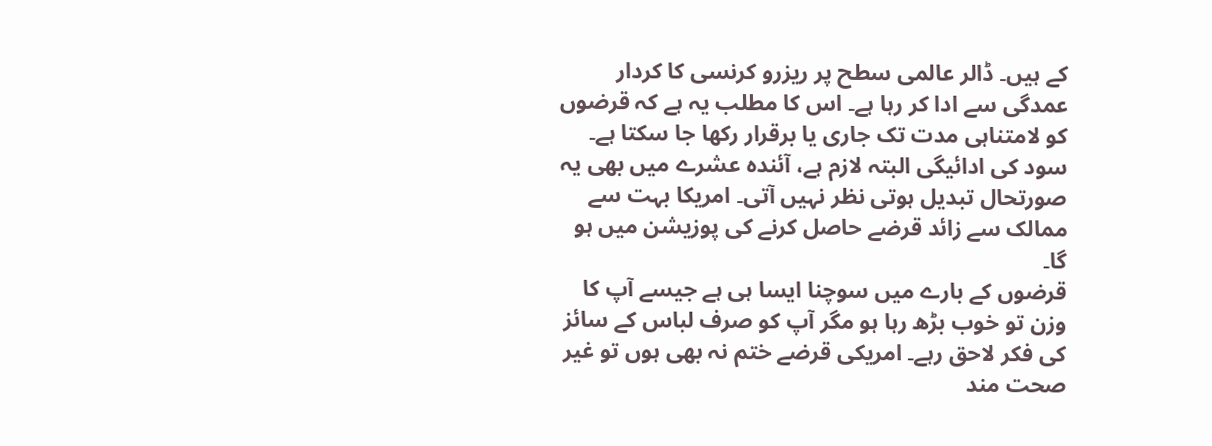کے ہیں۔ ڈالر عالمی سطح پر ریزرو کرنسی کا کردار عمدگی سے ادا کر رہا ہے۔ اس کا مطلب یہ ہے کہ قرضوں کو لامتناہی مدت تک جاری یا برقرار رکھا جا سکتا ہے۔ سود کی ادائیگی البتہ لازم ہے، آئندہ عشرے میں بھی یہ صورتحال تبدیل ہوتی نظر نہیں آتی۔ امریکا بہت سے ممالک سے زائد قرضے حاصل کرنے کی پوزیشن میں ہو گا۔
قرضوں کے بارے میں سوچنا ایسا ہی ہے جیسے آپ کا وزن تو خوب بڑھ رہا ہو مگر آپ کو صرف لباس کے سائز کی فکر لاحق رہے۔ امریکی قرضے ختم نہ بھی ہوں تو غیر صحت مند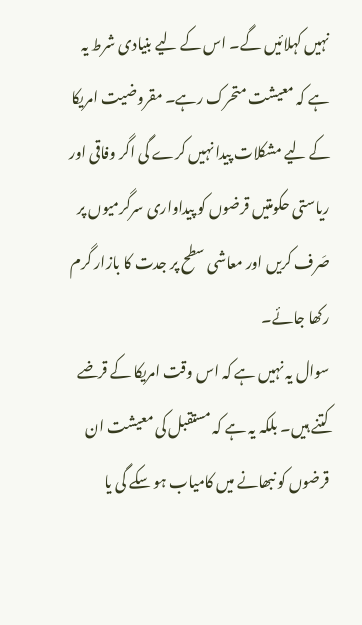نہیں کہلائیں گے۔ اس کے لیے بنیادی شرط یہ ہے کہ معیشت متحرک رہے۔ مقروضیت امریکا کے لیے مشکلات پیدا نہیں کرے گی اگر وفاقی اور ریاستی حکومتیں قرضوں کو پیداواری سرگرمیوں پر صَرف کریں اور معاشی سطح پر جدت کا بازار گرم رکھا جائے۔
سوال یہ نہیں ہے کہ اس وقت امریکا کے قرضے کتنے ہیں۔ بلکہ یہ ہے کہ مستقبل کی معیشت ان قرضوں کو نبھانے میں کامیاب ہو سکے گی یا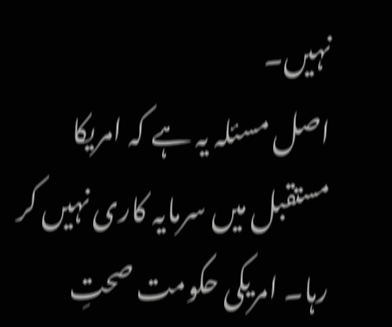نہیں۔
اصل مسئلہ یہ ہے کہ امریکا مستقبل میں سرمایہ کاری نہیں کر رہا۔ امریکی حکومت صحتِ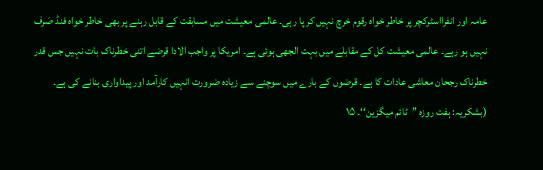عامہ اور انفرااسٹرکچر پر خاطر خواہ رقوم خرچ نہیں کر پا رہی۔ عالمی معیشت میں مسابقت کے قابل رہنے پر بھی خاطر خواہ فنڈ صَرف نہیں ہو رہے۔ عالمی معیشت کل کے مقابلے میں بہت الجھی ہوئی ہے۔ امریکا پر واجب الادا قرضے اتنی خطرناک بات نہیں جس قدر خطرناک رجحان معاشی عادات کا ہے۔ قرضوں کے بارے میں سوچنے سے زیادہ ضرورت انہیں کارآمد اور پیداواری بنانے کی ہے۔
(بشکریہ: ہفت روزہ ’’ٹائم میگزین‘‘۔ ۱۵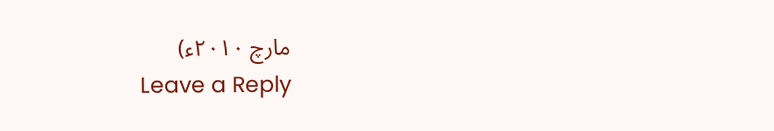مارچ ۲۰۱۰ء)
Leave a Reply